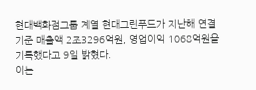현대백화점그룹 계열 현대그린푸드가 지난해 연결 기준 매출액 2조3296억원, 영업이익 1068억원을 기록했다고 9일 밝혔다.
이는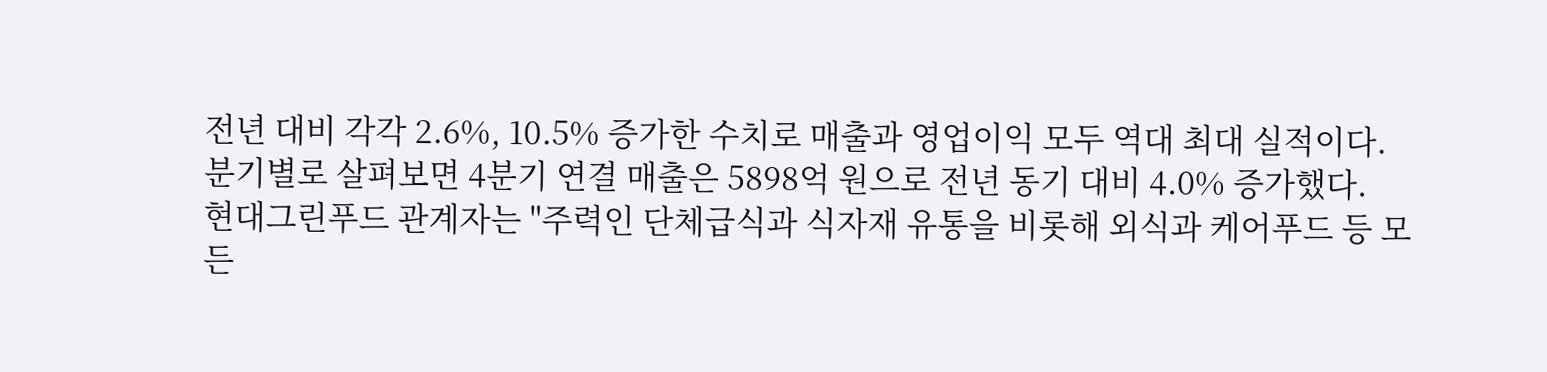전년 대비 각각 2.6%, 10.5% 증가한 수치로 매출과 영업이익 모두 역대 최대 실적이다.
분기별로 살펴보면 4분기 연결 매출은 5898억 원으로 전년 동기 대비 4.0% 증가했다.
현대그린푸드 관계자는 "주력인 단체급식과 식자재 유통을 비롯해 외식과 케어푸드 등 모든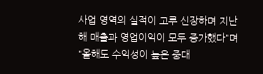사업 영역의 실적이 고루 신장하며 지난해 매출과 영업이익이 모두 증가했다"며 "올해도 수익성이 높은 중대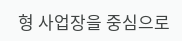형 사업장을 중심으로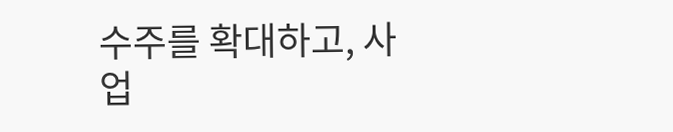수주를 확대하고, 사업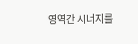영역간 시너지를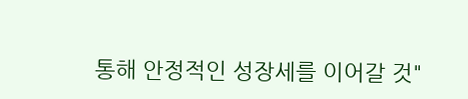통해 안정적인 성장세를 이어갈 것"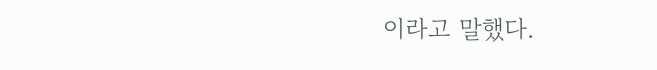이라고 말했다.